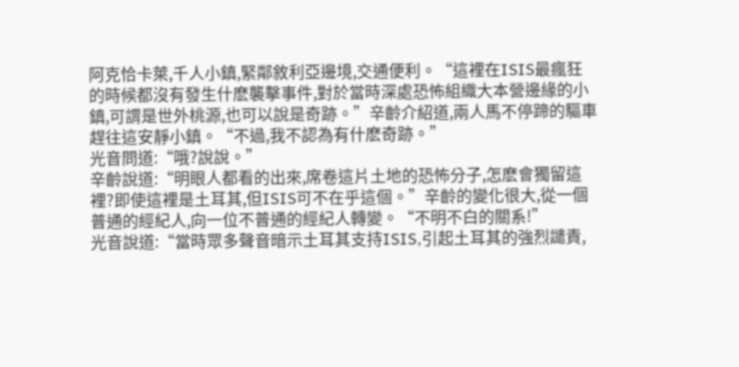阿克恰卡萊,千人小鎮,緊鄰敘利亞邊境,交通便利。“這裡在ISIS最瘋狂的時候都沒有發生什麽襲擊事件,對於當時深處恐怖組織大本營邊緣的小鎮,可謂是世外桃源,也可以說是奇跡。”辛齡介紹道,兩人馬不停蹄的驅車趕往這安靜小鎮。“不過,我不認為有什麽奇跡。”
光音問道:“哦?說說。”
辛齡說道:“明眼人都看的出來,席卷這片土地的恐怖分子,怎麽會獨留這裡?即使這裡是土耳其,但ISIS可不在乎這個。”辛齡的變化很大,從一個普通的經紀人,向一位不普通的經紀人轉變。“不明不白的關系!”
光音說道:“當時眾多聲音暗示土耳其支持ISIS,引起土耳其的強烈譴責,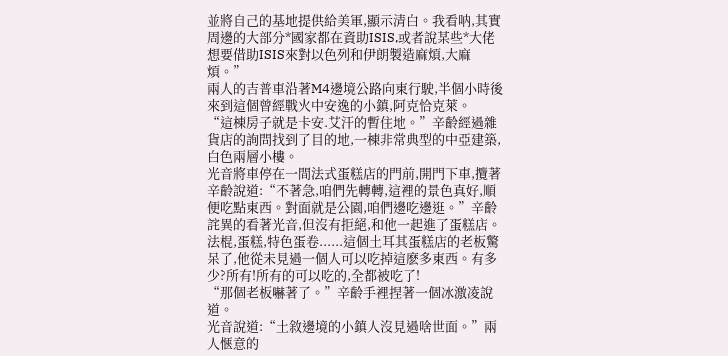並將自己的基地提供給美軍,顯示清白。我看呐,其實周邊的大部分*國家都在資助ISIS,或者說某些*大佬想要借助ISIS來對以色列和伊朗製造麻煩,大麻煩。”
兩人的吉普車沿著M4邊境公路向東行駛,半個小時後來到這個曾經戰火中安逸的小鎮,阿克恰克萊。
“這棟房子就是卡安.艾汗的暫住地。”辛齡經過雜貨店的詢問找到了目的地,一棟非常典型的中亞建築,白色兩層小樓。
光音將車停在一間法式蛋糕店的門前,開門下車,攬著辛齡說道:“不著急,咱們先轉轉,這裡的景色真好,順便吃點東西。對面就是公園,咱們邊吃邊逛。”辛齡詫異的看著光音,但沒有拒絕,和他一起進了蛋糕店。
法棍,蛋糕,特色蛋卷......這個土耳其蛋糕店的老板驚呆了,他從未見過一個人可以吃掉這麽多東西。有多少?所有!所有的可以吃的,全都被吃了!
“那個老板嚇著了。”辛齡手裡捏著一個冰激凌說道。
光音說道:“土敘邊境的小鎮人沒見過啥世面。”兩人愜意的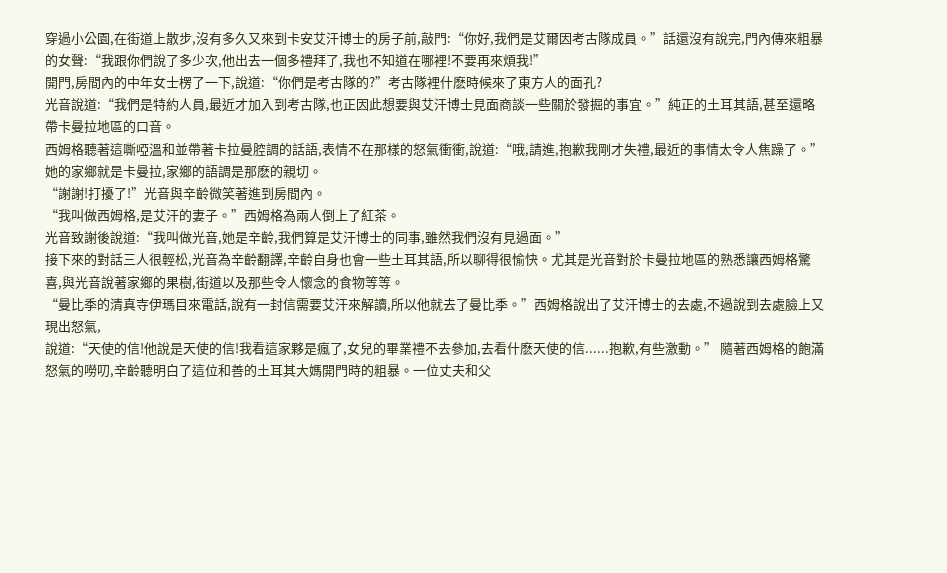穿過小公園,在街道上散步,沒有多久又來到卡安艾汗博士的房子前,敲門:“你好,我們是艾爾因考古隊成員。”話還沒有說完,門內傳來粗暴的女聲:“我跟你們說了多少次,他出去一個多禮拜了,我也不知道在哪裡!不要再來煩我!”
開門,房間內的中年女士楞了一下,說道:“你們是考古隊的?”考古隊裡什麽時候來了東方人的面孔?
光音說道:“我們是特約人員,最近才加入到考古隊,也正因此想要與艾汗博士見面商談一些關於發掘的事宜。”純正的土耳其語,甚至還略帶卡曼拉地區的口音。
西姆格聽著這嘶啞溫和並帶著卡拉曼腔調的話語,表情不在那樣的怒氣衝衝,說道:“哦,請進,抱歉我剛才失禮,最近的事情太令人焦躁了。”她的家鄉就是卡曼拉,家鄉的語調是那麽的親切。
“謝謝!打擾了!”光音與辛齡微笑著進到房間內。
“我叫做西姆格,是艾汗的妻子。”西姆格為兩人倒上了紅茶。
光音致謝後說道:“我叫做光音,她是辛齡,我們算是艾汗博士的同事,雖然我們沒有見過面。”
接下來的對話三人很輕松,光音為辛齡翻譯,辛齡自身也會一些土耳其語,所以聊得很愉快。尤其是光音對於卡曼拉地區的熟悉讓西姆格驚喜,與光音說著家鄉的果樹,街道以及那些令人懷念的食物等等。
“曼比季的清真寺伊瑪目來電話,說有一封信需要艾汗來解讀,所以他就去了曼比季。”西姆格說出了艾汗博士的去處,不過說到去處臉上又現出怒氣,
說道:“天使的信!他說是天使的信!我看這家夥是瘋了,女兒的畢業禮不去參加,去看什麽天使的信......抱歉,有些激動。” 隨著西姆格的飽滿怒氣的嘮叨,辛齡聽明白了這位和善的土耳其大媽開門時的粗暴。一位丈夫和父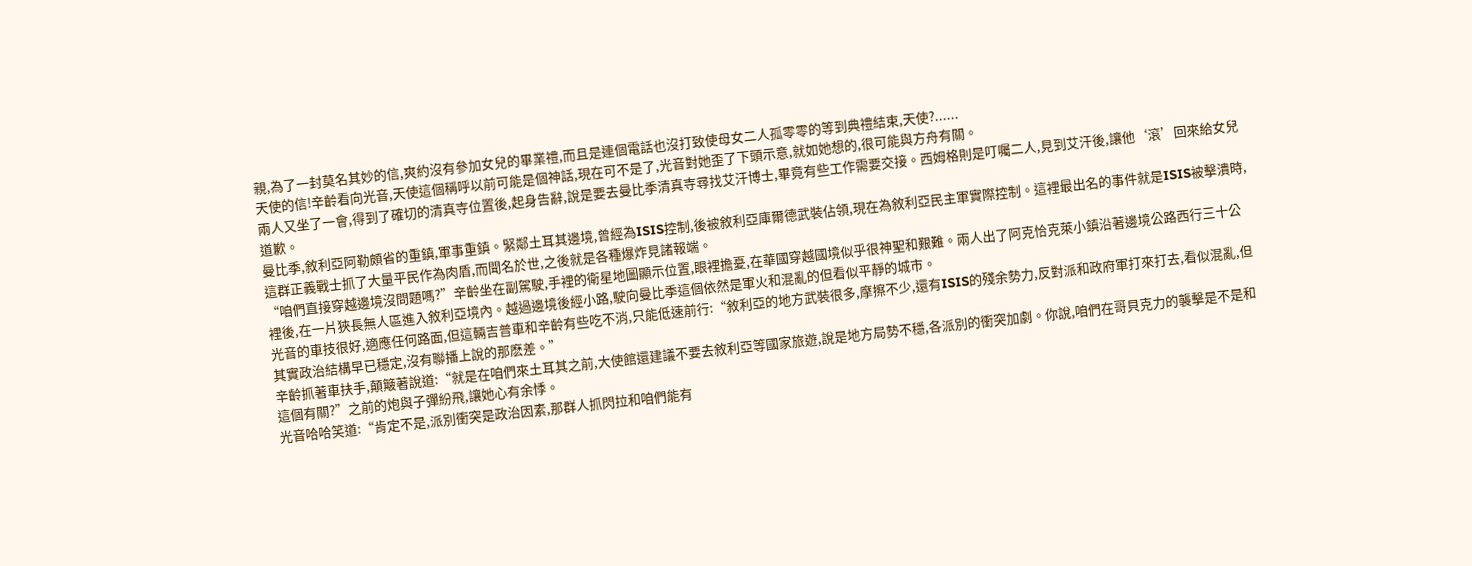親,為了一封莫名其妙的信,爽約沒有參加女兒的畢業禮,而且是連個電話也沒打致使母女二人孤零零的等到典禮結束,天使?......
天使的信!辛齡看向光音,天使這個稱呼以前可能是個神話,現在可不是了,光音對她歪了下頭示意,就如她想的,很可能與方舟有關。
兩人又坐了一會,得到了確切的清真寺位置後,起身告辭,說是要去曼比季清真寺尋找艾汗博士,畢竟有些工作需要交接。西姆格則是叮囑二人,見到艾汗後,讓他‘滾’回來給女兒道歉。
曼比季,敘利亞阿勒頗省的重鎮,軍事重鎮。緊鄰土耳其邊境,曾經為ISIS控制,後被敘利亞庫爾德武裝佔領,現在為敘利亞民主軍實際控制。這裡最出名的事件就是ISIS被擊潰時,這群正義戰士抓了大量平民作為肉盾,而聞名於世,之後就是各種爆炸見諸報端。
“咱們直接穿越邊境沒問題嗎?”辛齡坐在副駕駛,手裡的衛星地圖顯示位置,眼裡擔憂,在華國穿越國境似乎很神聖和艱難。兩人出了阿克恰克萊小鎮沿著邊境公路西行三十公裡後,在一片狹長無人區進入敘利亞境內。越過邊境後經小路,駛向曼比季這個依然是軍火和混亂的但看似平靜的城市。
光音的車技很好,適應任何路面,但這輛吉普車和辛齡有些吃不消,只能低速前行:“敘利亞的地方武裝很多,摩擦不少,還有ISIS的殘余勢力,反對派和政府軍打來打去,看似混亂,但其實政治結構早已穩定,沒有聯播上說的那麽差。”
辛齡抓著車扶手,顛簸著說道:“就是在咱們來土耳其之前,大使館還建議不要去敘利亞等國家旅遊,說是地方局勢不穩,各派別的衝突加劇。你說,咱們在哥貝克力的襲擊是不是和這個有關?”之前的炮與子彈紛飛,讓她心有余悸。
光音哈哈笑道:“肯定不是,派別衝突是政治因素,那群人抓閃拉和咱們能有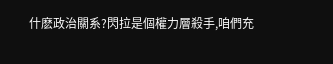什麽政治關系?閃拉是個權力層殺手,咱們充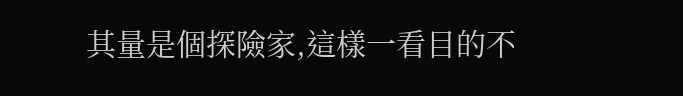其量是個探險家,這樣一看目的不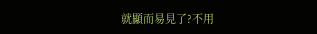就顯而易見了?不用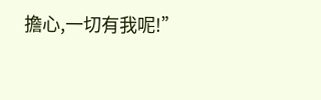擔心,一切有我呢!”